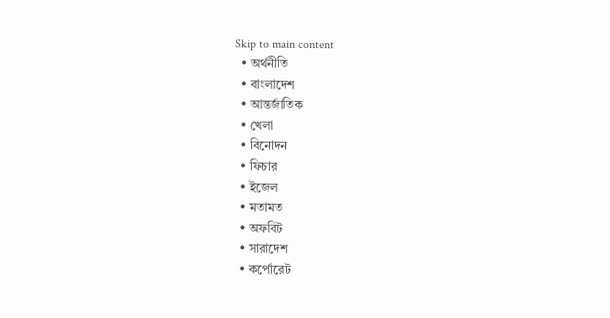Skip to main content
  • অর্থনীতি
  • বাংলাদেশ
  • আন্তর্জাতিক
  • খেলা
  • বিনোদন
  • ফিচার
  • ইজেল
  • মতামত
  • অফবিট
  • সারাদেশ
  • কর্পোরেট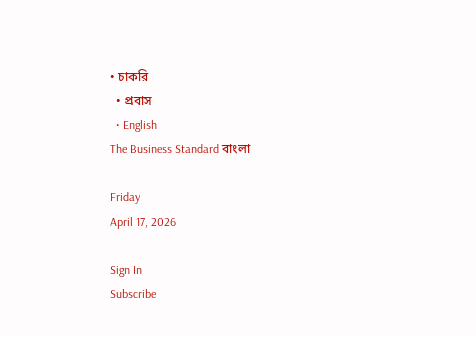• চাকরি
  • প্রবাস
  • English
The Business Standard বাংলা

Friday
April 17, 2026

Sign In
Subscribe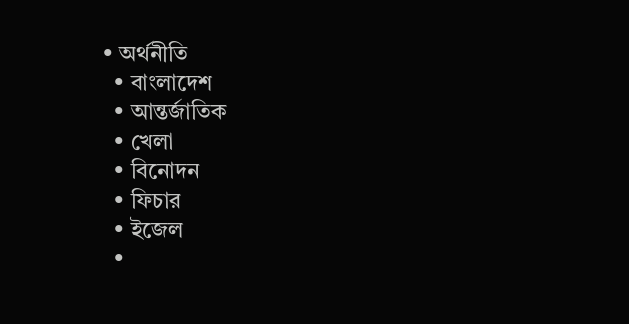• অর্থনীতি
  • বাংলাদেশ
  • আন্তর্জাতিক
  • খেলা
  • বিনোদন
  • ফিচার
  • ইজেল
  •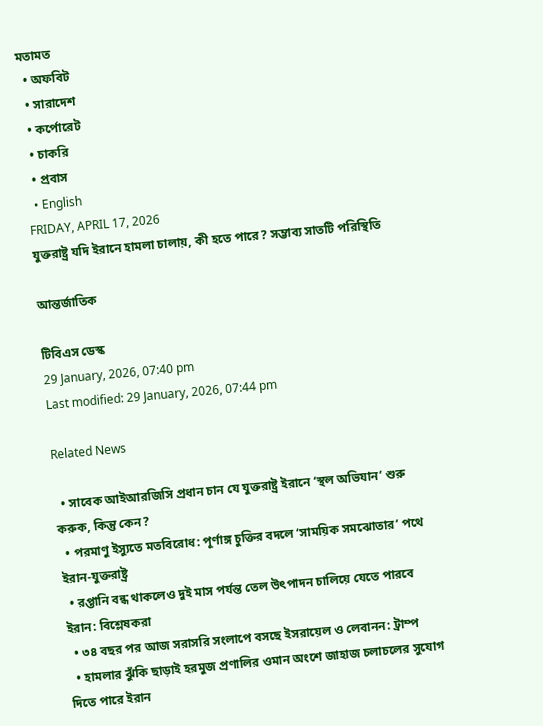মতামত
  • অফবিট
  • সারাদেশ
  • কর্পোরেট
  • চাকরি
  • প্রবাস
  • English
FRIDAY, APRIL 17, 2026
যুক্তরাষ্ট্র যদি ইরানে হামলা চালায়, কী হতে পারে? সম্ভাব্য সাতটি পরিস্থিতি

আন্তর্জাতিক

টিবিএস ডেস্ক
29 January, 2026, 07:40 pm
Last modified: 29 January, 2026, 07:44 pm

Related News

  • সাবেক আইআরজিসি প্রধান চান যে যুক্তরাষ্ট্র ইরানে ‘স্থল অভিযান’ শুরু করুক, কিন্তু কেন?
  • পরমাণু ইস্যুতে মতবিরোধ: পূর্ণাঙ্গ চুক্তির বদলে ‘সাময়িক সমঝোতার’ পথে ইরান-যুক্তরাষ্ট্র
  • রপ্তানি বন্ধ থাকলেও দুই মাস পর্যন্ত তেল উৎপাদন চালিয়ে যেতে পারবে ইরান: বিশ্লেষকরা
  • ৩৪ বছর পর আজ সরাসরি সংলাপে বসছে ইসরায়েল ও লেবানন: ট্রাম্প
  • হামলার ঝুঁকি ছাড়াই হরমুজ প্রণালির ওমান অংশে জাহাজ চলাচলের সুযোগ দিতে পারে ইরান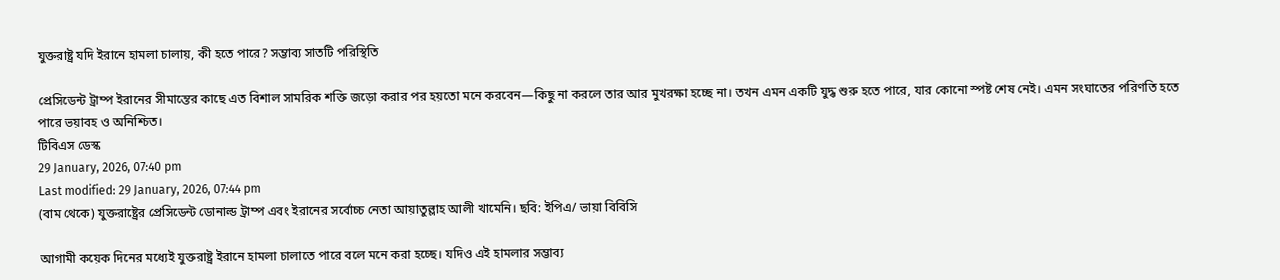যুক্তরাষ্ট্র যদি ইরানে হামলা চালায়, কী হতে পারে? সম্ভাব্য সাতটি পরিস্থিতি

প্রেসিডেন্ট ট্রাম্প ইরানের সীমান্তের কাছে এত বিশাল সামরিক শক্তি জড়ো করার পর হয়তো মনে করবেন—কিছু না করলে তার আর মুখরক্ষা হচ্ছে না। তখন এমন একটি যুদ্ধ শুরু হতে পারে, যার কোনো স্পষ্ট শেষ নেই। এমন সংঘাতের পরিণতি হতে পারে ভয়াবহ ও অনিশ্চিত।
টিবিএস ডেস্ক
29 January, 2026, 07:40 pm
Last modified: 29 January, 2026, 07:44 pm
(বাম থেকে) যুক্তরাষ্ট্রের প্রেসিডেন্ট ডোনাল্ড ট্রাম্প এবং ইরানের সর্বোচ্চ নেতা আয়াতুল্লাহ আলী খামেনি। ছবি: ইপিএ/ ভায়া বিবিসি

আগামী কয়েক দিনের মধ্যেই যুক্তরাষ্ট্র ইরানে হামলা চালাতে পারে বলে মনে করা হচ্ছে। যদিও এই হামলার সম্ভাব্য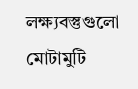লক্ষ্যবস্তুগুলো মোটামুটি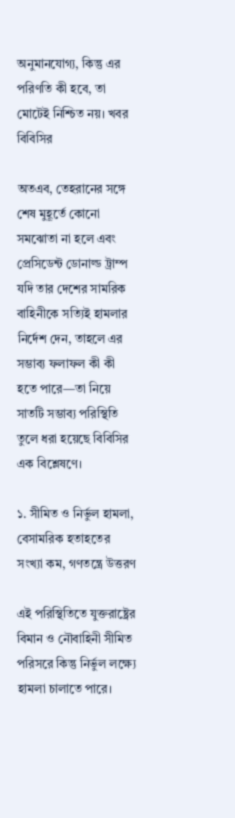অনুমানযোগ্য, কিন্তু এর পরিণতি কী হবে, তা মোটেই নিশ্চিত নয়। খবর বিবিসির

অতএব, তেহরানের সঙ্গে শেষ মুহূর্তে কোনো সমঝোতা না হলে এবং প্রেসিডেন্ট ডোনাল্ড ট্রাম্প যদি তার দেশের সামরিক বাহিনীকে সত্যিই হামলার নির্দেশ দেন, তাহলে এর সম্ভাব্য ফলাফল কী কী হতে পারে—তা নিয়ে সাতটি সম্ভাব্য পরিস্থিতি তুলে ধরা হয়েছে বিবিসির এক বিশ্লেষণে।

১. সীমিত ও নির্ভুল হামলা, বেসামরিক হতাহতের সংখ্যা কম, গণতন্ত্রে উত্তরণ

এই পরিস্থিতিতে যুক্তরাষ্ট্রের বিমান ও নৌবাহিনী সীমিত পরিসরে কিন্তু নির্ভুল লক্ষ্যে হামলা চালাতে পারে।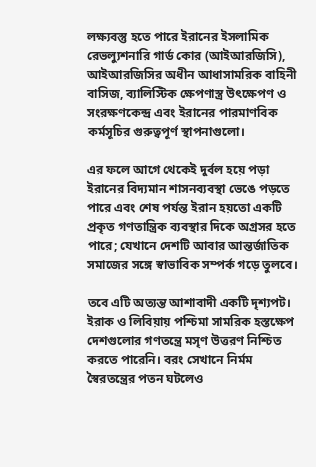লক্ষ্যবস্তু হতে পারে ইরানের ইসলামিক রেভল্যুশনারি গার্ড কোর (আইআরজিসি), আইআরজিসির অধীন আধাসামরিক বাহিনী বাসিজ, ব্যালিস্টিক ক্ষেপণাস্ত্র উৎক্ষেপণ ও সংরক্ষণকেন্দ্র এবং ইরানের পারমাণবিক কর্মসূচির গুরুত্বপূর্ণ স্থাপনাগুলো।

এর ফলে আগে থেকেই দুর্বল হয়ে পড়া ইরানের বিদ্যমান শাসনব্যবস্থা ভেঙে পড়তে পারে এবং শেষ পর্যন্ত ইরান হয়তো একটি প্রকৃত গণতান্ত্রিক ব্যবস্থার দিকে অগ্রসর হতে পারে; যেখানে দেশটি আবার আন্তর্জাতিক সমাজের সঙ্গে স্বাভাবিক সম্পর্ক গড়ে তুলবে।

তবে এটি অত্যন্ত আশাবাদী একটি দৃশ্যপট। ইরাক ও লিবিয়ায় পশ্চিমা সামরিক হস্তক্ষেপ দেশগুলোর গণতন্ত্রে মসৃণ উত্তরণ নিশ্চিত করতে পারেনি। বরং সেখানে নির্মম স্বৈরতন্ত্রের পতন ঘটলেও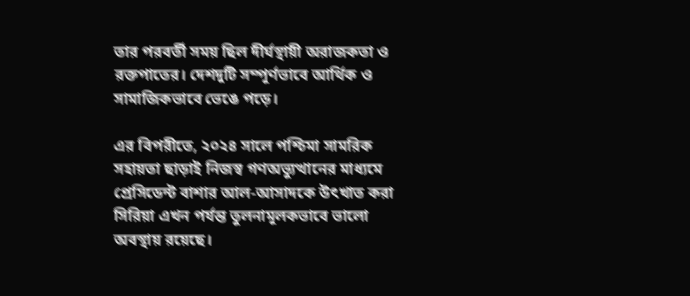তার পরবর্তী সময় ছিল দীর্ঘস্থায়ী অরাজকতা ও রক্তপাতের। দেশদুটি সম্পূর্ণভাবে আর্থিক ও সামাজিকভাবে ভেঙে পড়ে।

এর বিপরীতে, ২০২৪ সালে পশ্চিমা সামরিক সহায়তা ছাড়াই নিজস্ব গণঅভ্যুত্থানের মাধ্যমে প্রেসিডেন্ট বাশার আল-আসাদকে উৎখাত করা সিরিয়া এখন পর্যন্ত তুলনামূলকভাবে ভালো অবস্থায় রয়েছে।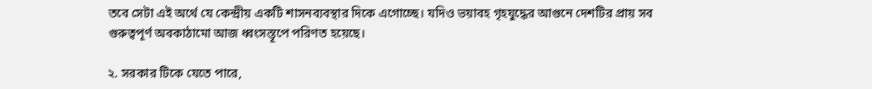তবে সেটা এই অর্থে যে কেন্দ্রীয় একটি শাসনব্যবস্থার দিকে এগোচ্ছে। যদিও ভয়াবহ গৃহযুদ্ধের আগুনে দেশটির প্রায় সব গুরুত্বপূর্ণ অবকাঠামো আজ ধ্বংসস্তূপে পরিণত হয়েছে।

২. সরকার টিকে যেতে পারে,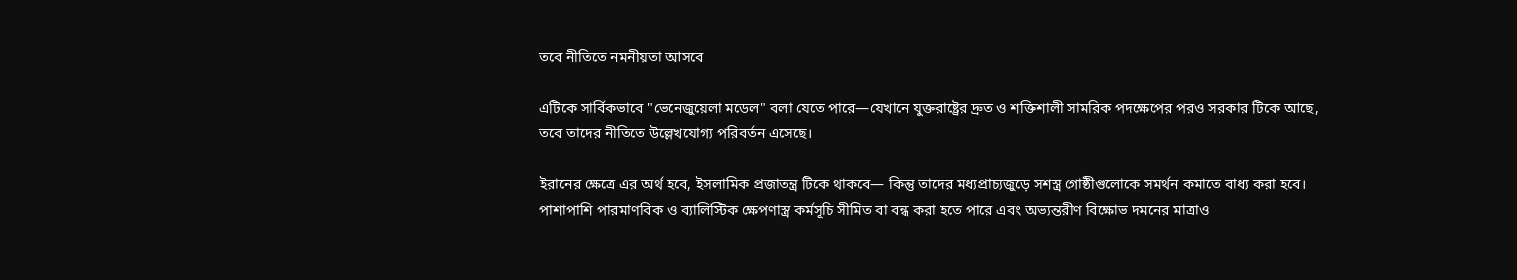তবে নীতিতে নমনীয়তা আসবে

এটিকে সার্বিকভাবে "ভেনেজুয়েলা মডেল" বলা যেতে পারে—যেখানে যুক্তরাষ্ট্রের দ্রুত ও শক্তিশালী সামরিক পদক্ষেপের পরও সরকার টিকে আছে, তবে তাদের নীতিতে উল্লেখযোগ্য পরিবর্তন এসেছে।

ইরানের ক্ষেত্রে এর অর্থ হবে, ইসলামিক প্রজাতন্ত্র টিকে থাকবে— কিন্তু তাদের মধ্যপ্রাচ্যজুড়ে সশস্ত্র গোষ্ঠীগুলোকে সমর্থন কমাতে বাধ্য করা হবে। পাশাপাশি পারমাণবিক ও ব্যালিস্টিক ক্ষেপণাস্ত্র কর্মসূচি সীমিত বা বন্ধ করা হতে পারে এবং অভ্যন্তরীণ বিক্ষোভ দমনের মাত্রাও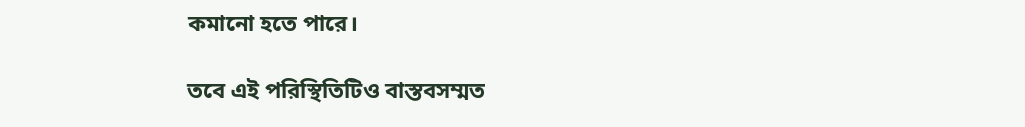কমানো হতে পারে।

তবে এই পরিস্থিতিটিও বাস্তবসম্মত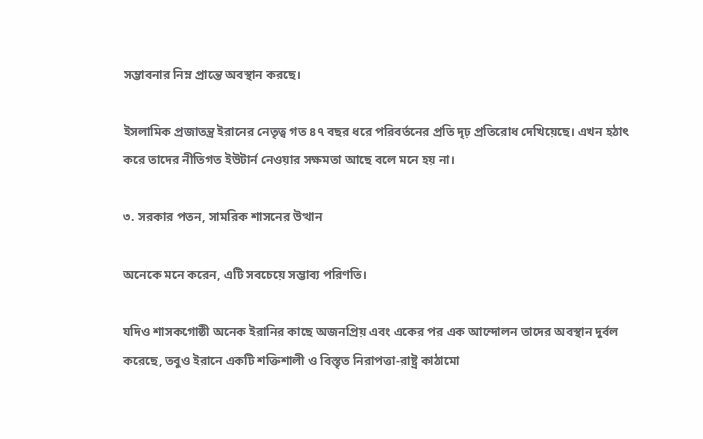সম্ভাবনার নিম্ন প্রান্তে অবস্থান করছে।

ইসলামিক প্রজাতন্ত্র ইরানের নেতৃত্ব গত ৪৭ বছর ধরে পরিবর্তনের প্রতি দৃঢ় প্রতিরোধ দেখিয়েছে। এখন হঠাৎ করে তাদের নীতিগত ইউটার্ন নেওয়ার সক্ষমতা আছে বলে মনে হয় না।

৩. সরকার পতন, সামরিক শাসনের উত্থান

অনেকে মনে করেন, এটি সবচেয়ে সম্ভাব্য পরিণতি।

যদিও শাসকগোষ্ঠী অনেক ইরানির কাছে অজনপ্রিয় এবং একের পর এক আন্দোলন তাদের অবস্থান দুর্বল করেছে, তবুও ইরানে একটি শক্তিশালী ও বিস্তৃত নিরাপত্তা-রাষ্ট্র কাঠামো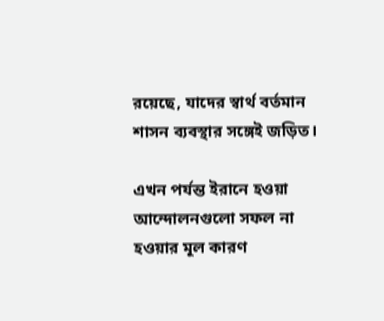রয়েছে, যাদের স্বার্থ বর্তমান শাসন ব্যবস্থার সঙ্গেই জড়িত।

এখন পর্যন্ত ইরানে হওয়া আন্দোলনগুলো সফল না হওয়ার মূল কারণ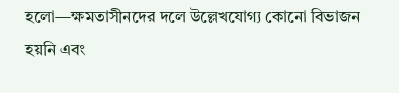হলো—ক্ষমতাসীনদের দলে উল্লেখযোগ্য কোনো বিভাজন হয়নি এবং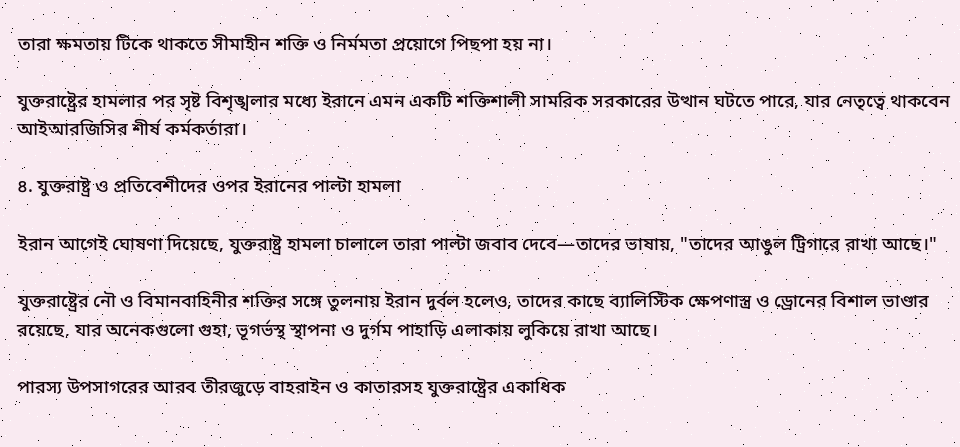তারা ক্ষমতায় টিকে থাকতে সীমাহীন শক্তি ও নির্মমতা প্রয়োগে পিছপা হয় না।

যুক্তরাষ্ট্রের হামলার পর সৃষ্ট বিশৃঙ্খলার মধ্যে ইরানে এমন একটি শক্তিশালী সামরিক সরকারের উত্থান ঘটতে পারে, যার নেতৃত্বে থাকবেন আইআরজিসির শীর্ষ কর্মকর্তারা।

৪. যুক্তরাষ্ট্র ও প্রতিবেশীদের ওপর ইরানের পাল্টা হামলা

ইরান আগেই ঘোষণা দিয়েছে, যুক্তরাষ্ট্র হামলা চালালে তারা পাল্টা জবাব দেবে—তাদের ভাষায়, "তাদের আঙুল ট্রিগারে রাখা আছে।"

যুক্তরাষ্ট্রের নৌ ও বিমানবাহিনীর শক্তির সঙ্গে তুলনায় ইরান দুর্বল হলেও, তাদের কাছে ব্যালিস্টিক ক্ষেপণাস্ত্র ও ড্রোনের বিশাল ভাণ্ডার রয়েছে, যার অনেকগুলো গুহা, ভূগর্ভস্থ স্থাপনা ও দুর্গম পাহাড়ি এলাকায় লুকিয়ে রাখা আছে।

পারস্য উপসাগরের আরব তীরজুড়ে বাহরাইন ও কাতারসহ যুক্তরাষ্ট্রের একাধিক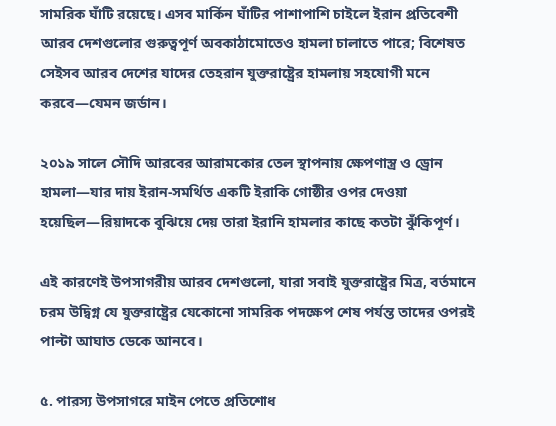সামরিক ঘাঁটি রয়েছে। এসব মার্কিন ঘাঁটির পাশাপাশি চাইলে ইরান প্রতিবেশী আরব দেশগুলোর গুরুত্বপূর্ণ অবকাঠামোতেও হামলা চালাতে পারে; বিশেষত সেইসব আরব দেশের যাদের তেহরান যুক্তরাষ্ট্রের হামলায় সহযোগী মনে করবে—যেমন জর্ডান।

২০১৯ সালে সৌদি আরবের আরামকোর তেল স্থাপনায় ক্ষেপণাস্ত্র ও ড্রোন হামলা—যার দায় ইরান-সমর্থিত একটি ইরাকি গোষ্ঠীর ওপর দেওয়া হয়েছিল—রিয়াদকে বুঝিয়ে দেয় তারা ইরানি হামলার কাছে কতটা ঝুঁকিপূর্ণ।

এই কারণেই উপসাগরীয় আরব দেশগুলো, যারা সবাই যুক্তরাষ্ট্রের মিত্র, বর্তমানে চরম উদ্বিগ্ন যে যুক্তরাষ্ট্রের যেকোনো সামরিক পদক্ষেপ শেষ পর্যন্ত তাদের ওপরই পাল্টা আঘাত ডেকে আনবে।

৫. পারস্য উপসাগরে মাইন পেতে প্রতিশোধ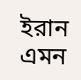ইরান এমন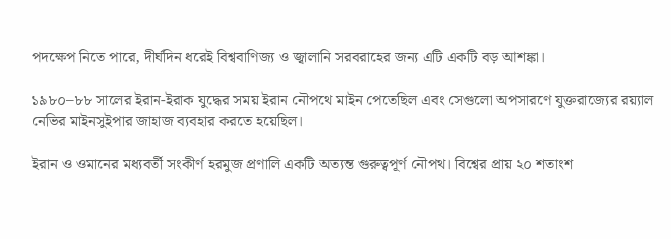পদক্ষেপ নিতে পারে, দীর্ঘদিন ধরেই বিশ্ববাণিজ্য ও জ্বালানি সরবরাহের জন্য এটি একটি বড় আশঙ্কা।

১৯৮০–৮৮ সালের ইরান-ইরাক যুদ্ধের সময় ইরান নৌপথে মাইন পেতেছিল এবং সেগুলো অপসারণে যুক্তরাজ্যের রয়্যাল নেভির মাইনসুইপার জাহাজ ব্যবহার করতে হয়েছিল।

ইরান ও ওমানের মধ্যবর্তী সংকীর্ণ হরমুজ প্রণালি একটি অত্যন্ত গুরুত্বপূর্ণ নৌপথ। বিশ্বের প্রায় ২০ শতাংশ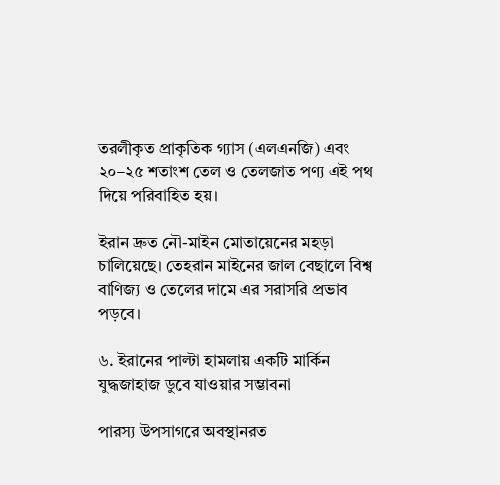তরলীকৃত প্রাকৃতিক গ্যাস (এলএনজি) এবং ২০–২৫ শতাংশ তেল ও তেলজাত পণ্য এই পথ দিয়ে পরিবাহিত হয়।

ইরান দ্রুত নৌ-মাইন মোতায়েনের মহড়া চালিয়েছে। তেহরান মাইনের জাল বেছালে বিশ্ব বাণিজ্য ও তেলের দামে এর সরাসরি প্রভাব পড়বে।

৬. ইরানের পাল্টা হামলায় একটি মার্কিন যুদ্ধজাহাজ ডুবে যাওয়ার সম্ভাবনা

পারস্য উপসাগরে অবস্থানরত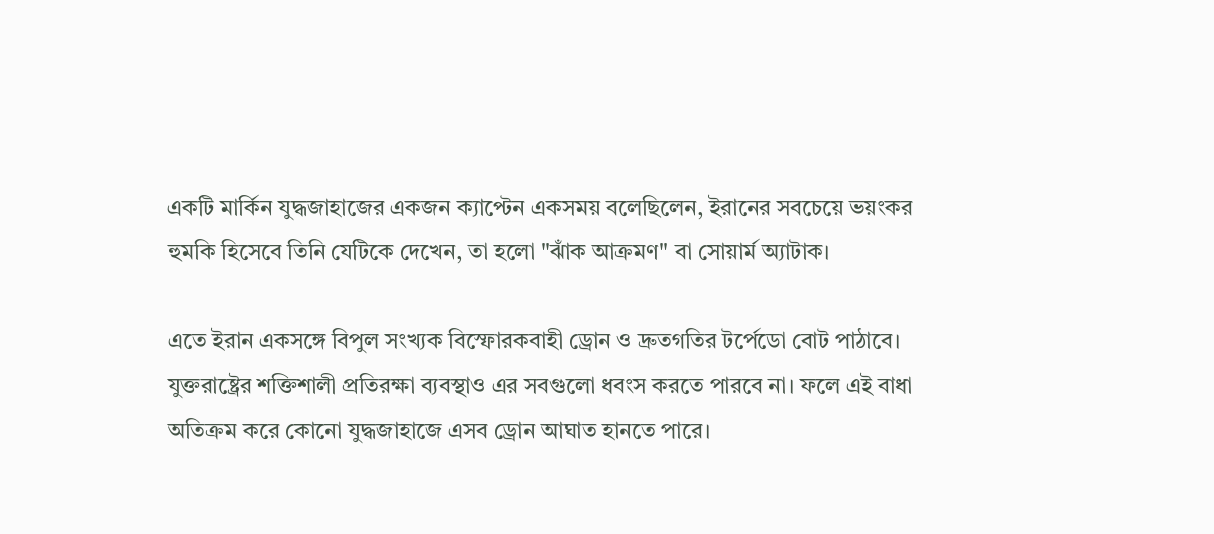একটি মার্কিন যুদ্ধজাহাজের একজন ক্যাপ্টেন একসময় বলেছিলেন, ইরানের সবচেয়ে ভয়ংকর হুমকি হিসেবে তিনি যেটিকে দেখেন, তা হলো "ঝাঁক আক্রমণ" বা সোয়ার্ম অ্যাটাক।

এতে ইরান একসঙ্গে বিপুল সংখ্যক বিস্ফোরকবাহী ড্রোন ও দ্রুতগতির টর্পেডো বোট পাঠাবে। যুক্তরাষ্ট্রের শক্তিশালী প্রতিরক্ষা ব্যবস্থাও এর সবগুলো ধবংস করতে পারবে না। ফলে এই বাধা অতিক্রম করে কোনো যুদ্ধজাহাজে এসব ড্রোন আঘাত হানতে পারে।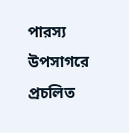পারস্য উপসাগরে প্রচলিত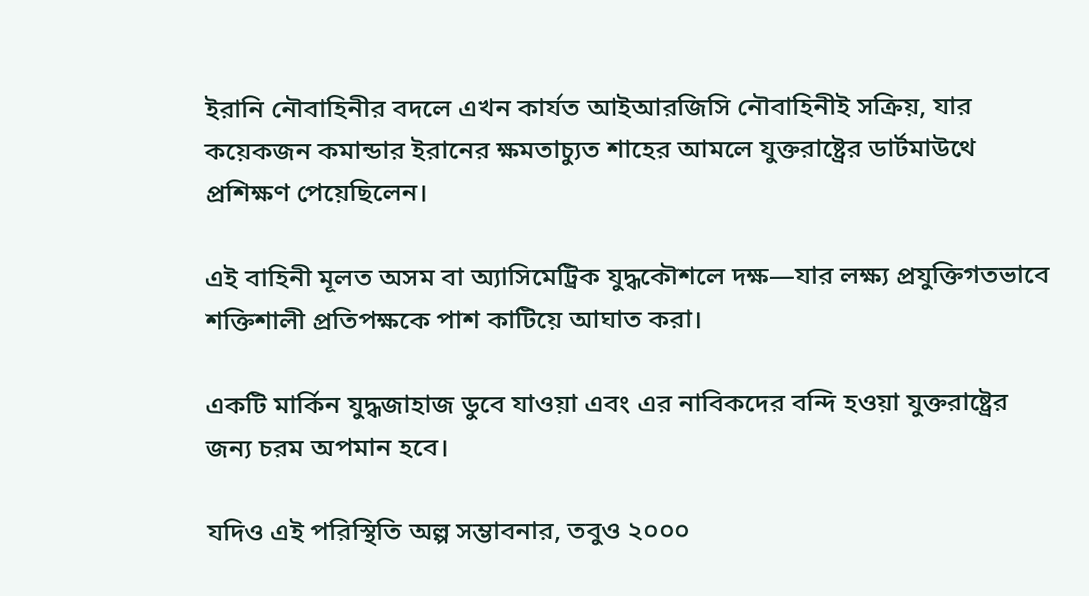ইরানি নৌবাহিনীর বদলে এখন কার্যত আইআরজিসি নৌবাহিনীই সক্রিয়, যার কয়েকজন কমান্ডার ইরানের ক্ষমতাচ্যুত শাহের আমলে যুক্তরাষ্ট্রের ডার্টমাউথে প্রশিক্ষণ পেয়েছিলেন।

এই বাহিনী মূলত অসম বা অ্যাসিমেট্রিক যুদ্ধকৌশলে দক্ষ—যার লক্ষ্য প্রযুক্তিগতভাবে শক্তিশালী প্রতিপক্ষকে পাশ কাটিয়ে আঘাত করা।

একটি মার্কিন যুদ্ধজাহাজ ডুবে যাওয়া এবং এর নাবিকদের বন্দি হওয়া যুক্তরাষ্ট্রের জন্য চরম অপমান হবে।

যদিও এই পরিস্থিতি অল্প সম্ভাবনার, তবুও ২০০০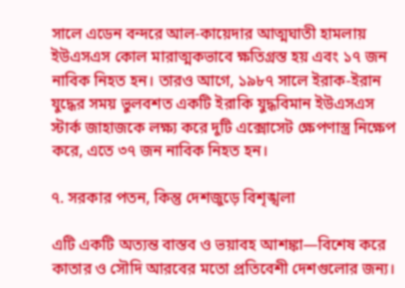সালে এডেন বন্দরে আল-কায়েদার আত্মঘাতী হামলায় ইউএসএস কোল মারাত্মকভাবে ক্ষতিগ্রস্ত হয় এবং ১৭ জন নাবিক নিহত হন। তারও আগে, ১৯৮৭ সালে ইরাক-ইরান যুদ্ধের সময় ভুলবশত একটি ইরাকি যুদ্ধবিমান ইউএসএস স্টার্ক জাহাজকে লক্ষ্য করে দুটি এক্সোসেট ক্ষেপণাস্ত্র নিক্ষেপ করে, এতে ৩৭ জন নাবিক নিহত হন।

৭. সরকার পতন, কিন্তু দেশজুড়ে বিশৃঙ্খলা

এটি একটি অত্যন্ত বাস্তব ও ভয়াবহ আশঙ্কা—বিশেষ করে কাতার ও সৌদি আরবের মতো প্রতিবেশী দেশগুলোর জন্য।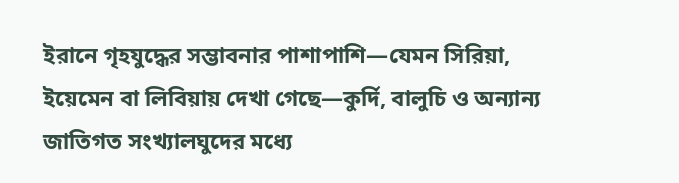ইরানে গৃহযুদ্ধের সম্ভাবনার পাশাপাশি—যেমন সিরিয়া, ইয়েমেন বা লিবিয়ায় দেখা গেছে—কুর্দি, বালুচি ও অন্যান্য জাতিগত সংখ্যালঘুদের মধ্যে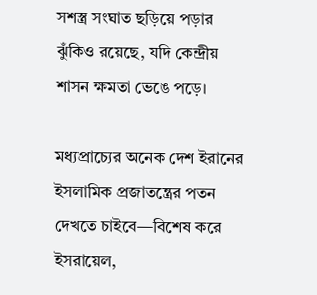সশস্ত্র সংঘাত ছড়িয়ে পড়ার ঝুঁকিও রয়েছে, যদি কেন্দ্রীয় শাসন ক্ষমতা ভেঙে পড়ে।

মধ্যপ্রাচ্যের অনেক দেশ ইরানের ইসলামিক প্রজাতন্ত্রের পতন দেখতে চাইবে—বিশেষ করে ইসরায়েল,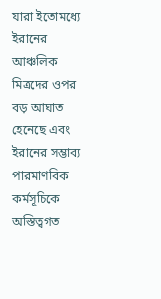যারা ইতোমধ্যে ইরানের আঞ্চলিক মিত্রদের ওপর বড় আঘাত হেনেছে এবং ইরানের সম্ভাব্য পারমাণবিক কর্মসূচিকে অস্তিত্বগত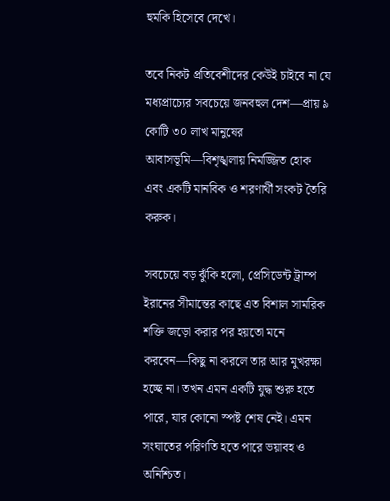হুমকি হিসেবে দেখে।

তবে নিকট প্রতিবেশীদের কেউই চাইবে না যে মধ্যপ্রাচ্যের সবচেয়ে জনবহুল দেশ—প্রায় ৯ কোটি ৩০ লাখ মানুষের আবাসভূমি—বিশৃঙ্খলায় নিমজ্জিত হোক এবং একটি মানবিক ও শরণার্থী সংকট তৈরি করুক।

সবচেয়ে বড় ঝুঁকি হলো, প্রেসিডেন্ট ট্রাম্প ইরানের সীমান্তের কাছে এত বিশাল সামরিক শক্তি জড়ো করার পর হয়তো মনে করবেন—কিছু না করলে তার আর মুখরক্ষা হচ্ছে না। তখন এমন একটি যুদ্ধ শুরু হতে পারে, যার কোনো স্পষ্ট শেষ নেই। এমন সংঘাতের পরিণতি হতে পারে ভয়াবহ ও অনিশ্চিত।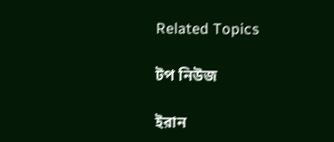Related Topics

টপ নিউজ

ইরান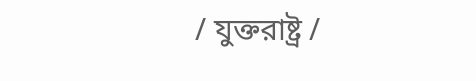/ যুক্তরাষ্ট্র /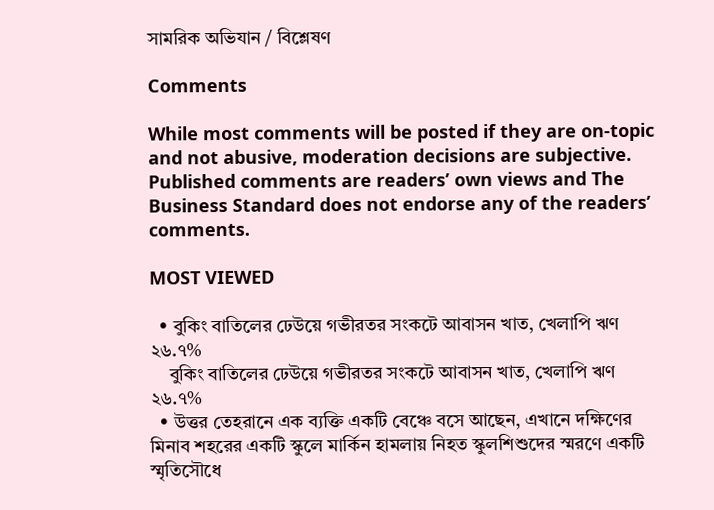সামরিক অভিযান / বিশ্লেষণ

Comments

While most comments will be posted if they are on-topic and not abusive, moderation decisions are subjective. Published comments are readers’ own views and The Business Standard does not endorse any of the readers’ comments.

MOST VIEWED

  • বুকিং বাতিলের ঢেউয়ে গভীরতর সংকটে আবাসন খাত, খেলাপি ঋণ ২৬.৭%
    বুকিং বাতিলের ঢেউয়ে গভীরতর সংকটে আবাসন খাত, খেলাপি ঋণ ২৬.৭%
  • উত্তর তেহরানে এক ব্যক্তি একটি বেঞ্চে বসে আছেন, এখানে দক্ষিণের মিনাব শহরের একটি স্কুলে মার্কিন হামলায় নিহত স্কুলশিশুদের স্মরণে একটি স্মৃতিসৌধে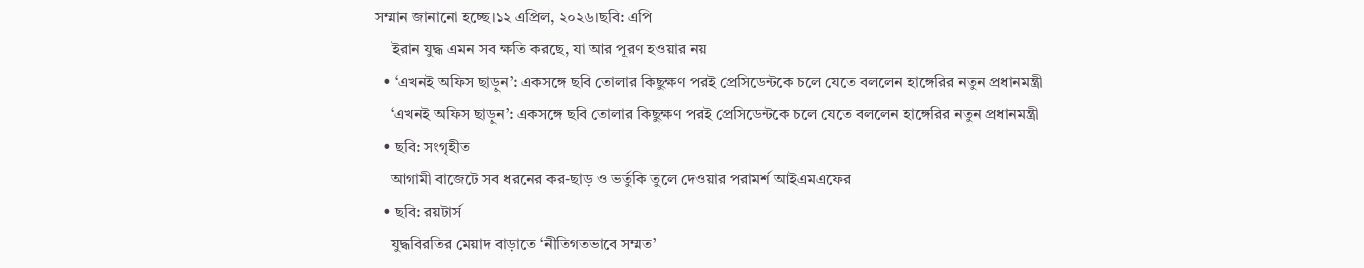সম্মান জানানো হচ্ছে।১২ এপ্রিল, ২০২৬।ছবি: এপি
    ইরান যুদ্ধ এমন সব ক্ষতি করছে, যা আর পূরণ হওয়ার নয়
  • ‘এখনই অফিস ছাড়ুন’: একসঙ্গে ছবি তোলার কিছুক্ষণ পরই প্রেসিডেন্টকে চলে যেতে বললেন হাঙ্গেরির নতুন প্রধানমন্ত্রী
    ‘এখনই অফিস ছাড়ুন’: একসঙ্গে ছবি তোলার কিছুক্ষণ পরই প্রেসিডেন্টকে চলে যেতে বললেন হাঙ্গেরির নতুন প্রধানমন্ত্রী
  • ছবি: সংগৃহীত
    আগামী বাজেটে সব ধরনের কর-ছাড় ও ভর্তুকি তুলে দেওয়ার পরামর্শ আইএমএফের
  • ছবি: রয়টার্স
    যুদ্ধবিরতির মেয়াদ বাড়াতে ‘নীতিগতভাবে সম্মত’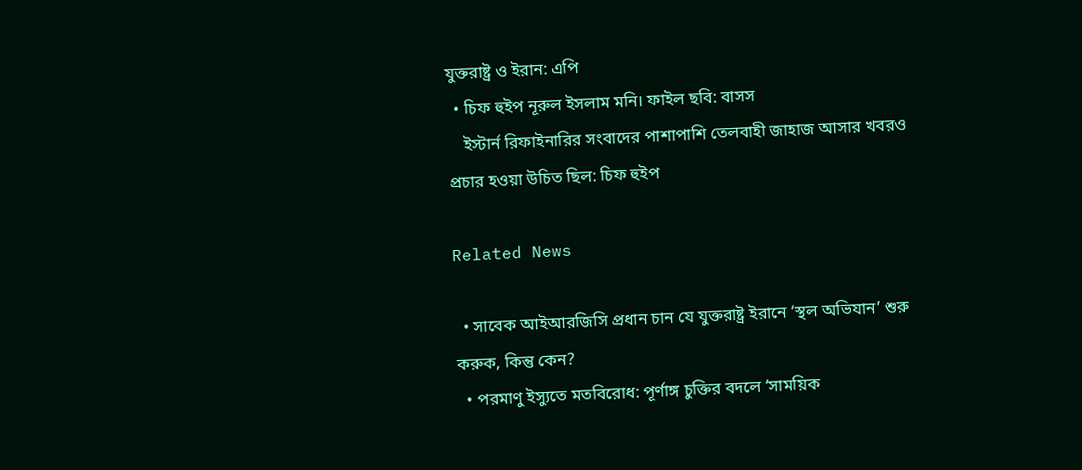যুক্তরাষ্ট্র ও ইরান: এপি
  • চিফ হুইপ নূরুল ইসলাম মনি। ফাইল ছবি: বাসস
    ইস্টার্ন রিফাইনারির সংবাদের পাশাপাশি তেলবাহী জাহাজ আসার খবরও প্রচার হওয়া উচিত ছিল: চিফ হুইপ

Related News

  • সাবেক আইআরজিসি প্রধান চান যে যুক্তরাষ্ট্র ইরানে ‘স্থল অভিযান’ শুরু করুক, কিন্তু কেন?
  • পরমাণু ইস্যুতে মতবিরোধ: পূর্ণাঙ্গ চুক্তির বদলে ‘সাময়িক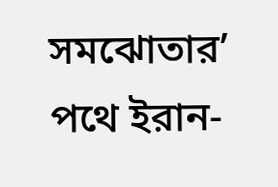সমঝোতার’ পথে ইরান-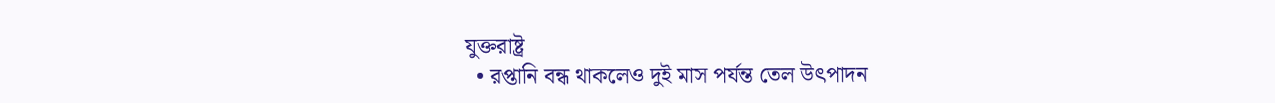যুক্তরাষ্ট্র
  • রপ্তানি বন্ধ থাকলেও দুই মাস পর্যন্ত তেল উৎপাদন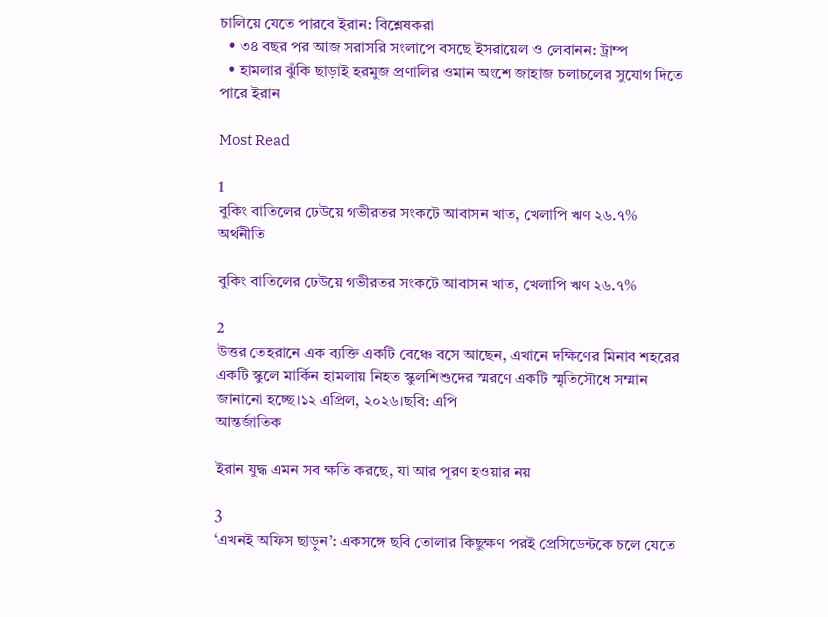চালিয়ে যেতে পারবে ইরান: বিশ্লেষকরা
  • ৩৪ বছর পর আজ সরাসরি সংলাপে বসছে ইসরায়েল ও লেবানন: ট্রাম্প
  • হামলার ঝুঁকি ছাড়াই হরমুজ প্রণালির ওমান অংশে জাহাজ চলাচলের সুযোগ দিতে পারে ইরান

Most Read

1
বুকিং বাতিলের ঢেউয়ে গভীরতর সংকটে আবাসন খাত, খেলাপি ঋণ ২৬.৭%
অর্থনীতি

বুকিং বাতিলের ঢেউয়ে গভীরতর সংকটে আবাসন খাত, খেলাপি ঋণ ২৬.৭%

2
উত্তর তেহরানে এক ব্যক্তি একটি বেঞ্চে বসে আছেন, এখানে দক্ষিণের মিনাব শহরের একটি স্কুলে মার্কিন হামলায় নিহত স্কুলশিশুদের স্মরণে একটি স্মৃতিসৌধে সম্মান জানানো হচ্ছে।১২ এপ্রিল, ২০২৬।ছবি: এপি
আন্তর্জাতিক

ইরান যুদ্ধ এমন সব ক্ষতি করছে, যা আর পূরণ হওয়ার নয়

3
‘এখনই অফিস ছাড়ুন’: একসঙ্গে ছবি তোলার কিছুক্ষণ পরই প্রেসিডেন্টকে চলে যেতে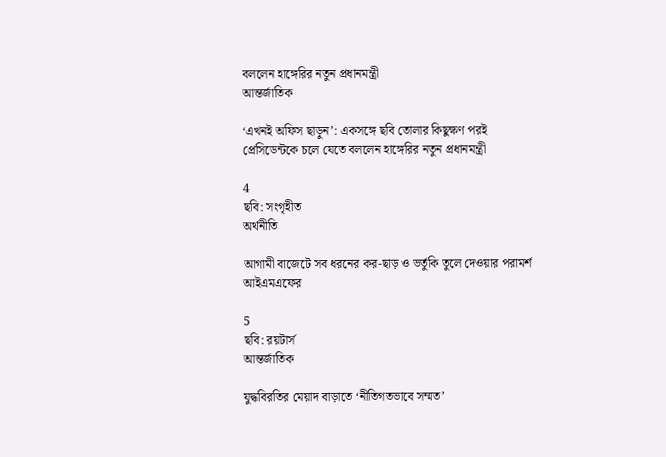বললেন হাঙ্গেরির নতুন প্রধানমন্ত্রী
আন্তর্জাতিক

‘এখনই অফিস ছাড়ুন’: একসঙ্গে ছবি তোলার কিছুক্ষণ পরই প্রেসিডেন্টকে চলে যেতে বললেন হাঙ্গেরির নতুন প্রধানমন্ত্রী

4
ছবি: সংগৃহীত
অর্থনীতি

আগামী বাজেটে সব ধরনের কর-ছাড় ও ভর্তুকি তুলে দেওয়ার পরামর্শ আইএমএফের

5
ছবি: রয়টার্স
আন্তর্জাতিক

যুদ্ধবিরতির মেয়াদ বাড়াতে ‘নীতিগতভাবে সম্মত’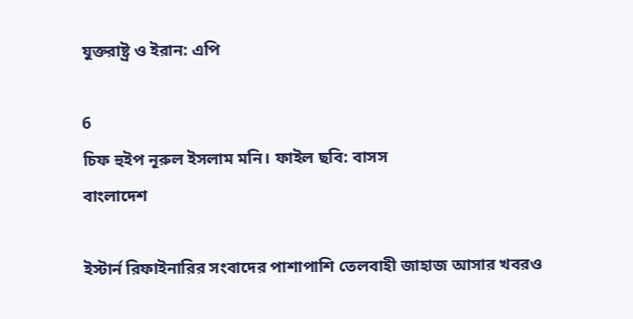যুক্তরাষ্ট্র ও ইরান: এপি

6
চিফ হুইপ নূরুল ইসলাম মনি। ফাইল ছবি: বাসস
বাংলাদেশ

ইস্টার্ন রিফাইনারির সংবাদের পাশাপাশি তেলবাহী জাহাজ আসার খবরও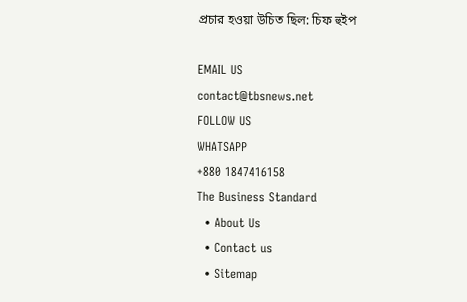প্রচার হওয়া উচিত ছিল: চিফ হুইপ

EMAIL US
contact@tbsnews.net
FOLLOW US
WHATSAPP
+880 1847416158
The Business Standard
  • About Us
  • Contact us
  • Sitemap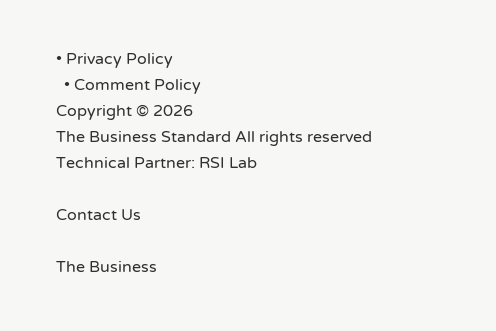• Privacy Policy
  • Comment Policy
Copyright © 2026
The Business Standard All rights reserved
Technical Partner: RSI Lab

Contact Us

The Business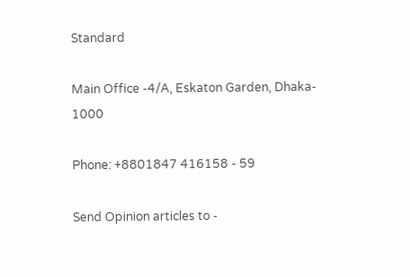Standard

Main Office -4/A, Eskaton Garden, Dhaka- 1000

Phone: +8801847 416158 - 59

Send Opinion articles to -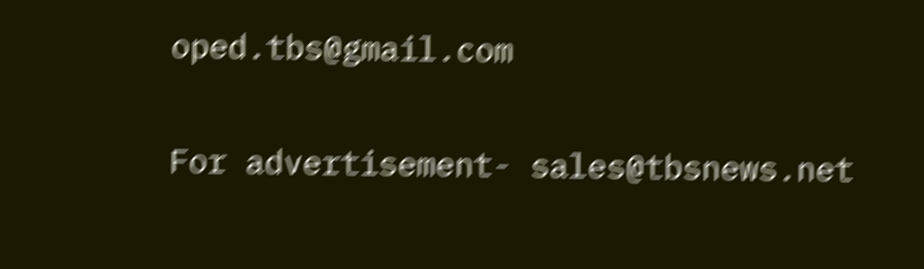oped.tbs@gmail.com

For advertisement- sales@tbsnews.net